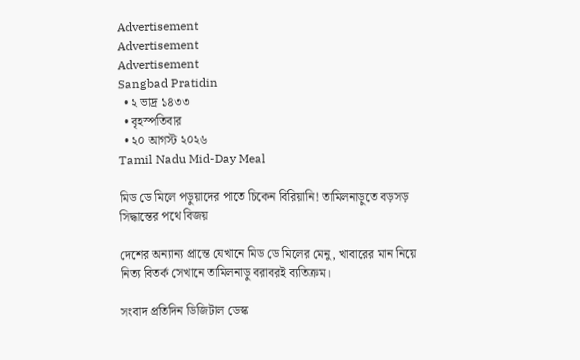Advertisement
Advertisement
Advertisement
Sangbad Pratidin
  • ২ ভাদ্র ১৪৩৩
  • বৃহস্পতিবার
  • ২০ আগস্ট ২০২৬
Tamil Nadu Mid-Day Meal

মিড ডে মিলে পড়ুয়াদের পাতে চিকেন বিরিয়ানি! তামিলনাড়ুতে বড়সড় সিদ্ধান্তের পথে বিজয়

দেশের অন্যান্য প্রান্তে যেখানে মিড ডে মিলের মেনু, খাবারের মান নিয়ে নিত্য বিতর্ক সেখানে তামিলনাড়ু বরাবরই ব্যতিক্রম।

সংবাদ প্রতিদিন ডিজিটাল ডেস্ক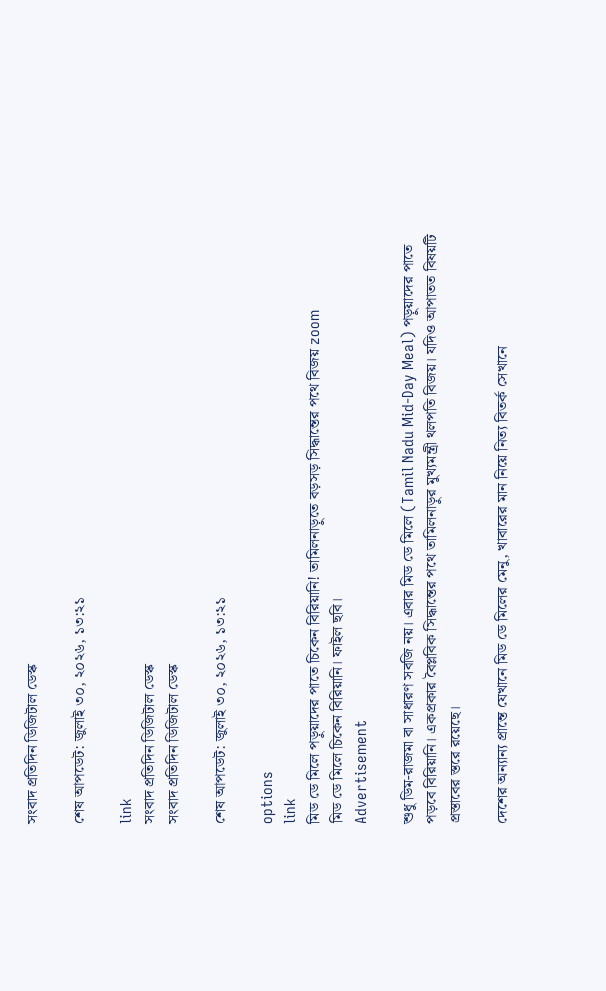সংবাদ প্রতিদিন ডিজিটাল ডেস্ক

শেষ আপডেট: জুলাই ৩০, ২০২৬, ১৩:২১

link
সংবাদ প্রতিদিন ডিজিটাল ডেস্ক
সংবাদ প্রতিদিন ডিজিটাল ডেস্ক

শেষ আপডেট: জুলাই ৩০, ২০২৬, ১৩:২১

options
link
মিড ডে মিলে পড়ুয়াদের পাতে চিকেন বিরিয়ানি! তামিলনাড়ুতে বড়সড় সিদ্ধান্তের পথে বিজয় zoom
মিড ডে মিলে চিকেন বিরিয়ানি। ফাইল ছবি।
Advertisement

শুধু ডিম-রাজমা বা সাধারণ সবজি নয়। এবার মিড ডে মিলে (Tamil Nadu Mid-Day Meal) পড়ুয়াদের পাতে পড়বে বিরিয়ানি। একপ্রকার বৈপ্লবিক সিদ্ধান্তের পথে তামিলনাড়ুর মুখ্যমন্ত্রী থলপতি বিজয়। যদিও আপাতত বিষয়টি প্রস্তাবের স্তরে রয়েছে।

দেশের অন্যান্য প্রান্তে যেখানে মিড ডে মিলের মেনু, খাবারের মান নিয়ে নিত্য বিতর্ক সেখানে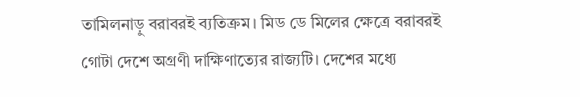তামিলনাড়ু বরাবরই ব্যতিক্রম। মিড ডে মিলের ক্ষেত্রে বরাবরই গোটা দেশে অগ্রণী দাক্ষিণাত্যের রাজ্যটি। দেশের মধ্যে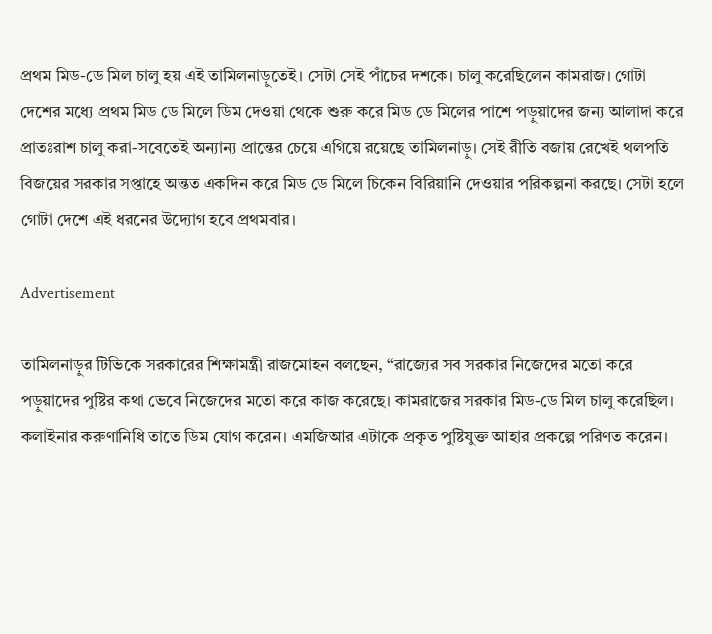প্রথম মিড-ডে মিল চালু হয় এই তামিলনাড়ুতেই। সেটা সেই পাঁচের দশকে। চালু করেছিলেন কামরাজ। গোটা দেশের মধ্যে প্রথম মিড ডে মিলে ডিম দেওয়া থেকে শুরু করে মিড ডে মিলের পাশে পড়ুয়াদের জন্য আলাদা করে প্রাতঃরাশ চালু করা-সবেতেই অন্যান্য প্রান্তের চেয়ে এগিয়ে রয়েছে তামিলনাড়ু। সেই রীতি বজায় রেখেই থলপতি বিজয়ের সরকার সপ্তাহে অন্তত একদিন করে মিড ডে মিলে চিকেন বিরিয়ানি দেওয়ার পরিকল্পনা করছে। সেটা হলে গোটা দেশে এই ধরনের উদ্যোগ হবে প্রথমবার।

Advertisement

তামিলনাড়ুর টিভিকে সরকারের শিক্ষামন্ত্রী রাজমোহন বলছেন, “রাজ্যের সব সরকার নিজেদের মতো করে পড়ুয়াদের পুষ্টির কথা ভেবে নিজেদের মতো করে কাজ করেছে। কামরাজের সরকার মিড-ডে মিল চালু করেছিল। কলাইনার করুণানিধি তাতে ডিম যোগ করেন। এমজিআর এটাকে প্রকৃত পুষ্টিযুক্ত আহার প্রকল্পে পরিণত করেন।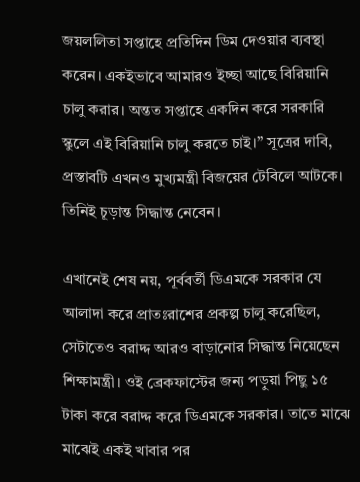জয়ললিতা সপ্তাহে প্রতিদিন ডিম দেওয়ার ব্যবস্থা করেন। একইভাবে আমারও ইচ্ছা আছে বিরিয়ানি চালু করার। অন্তত সপ্তাহে একদিন করে সরকারি স্কুলে এই বিরিয়ানি চালু করতে চাই।” সূত্রের দাবি, প্রস্তাবটি এখনও মুখ্যমন্ত্রী বিজয়ের টেবিলে আটকে। তিনিই চূড়ান্ত সিদ্ধান্ত নেবেন।

এখানেই শেষ নয়, পূর্ববর্তী ডিএমকে সরকার যে আলাদা করে প্রাতঃরাশের প্রকল্প চালু করেছিল, সেটাতেও বরাদ্দ আরও বাড়ানোর সিদ্ধান্ত নিয়েছেন শিক্ষামন্ত্রী। ওই ব্রেকফাস্টের জন্য পড়ুয়া পিছু ১৫ টাকা করে বরাদ্দ করে ডিএমকে সরকার। তাতে মাঝে মাঝেই একই খাবার পর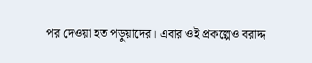পর দেওয়া হত পড়ুয়াদের। এবার ওই প্রকল্পেও বরাদ্দ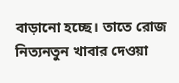বাড়ানো হচ্ছে। তাতে রোজ নিত্যনতুন খাবার দেওয়া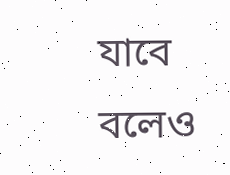যাবে বলেও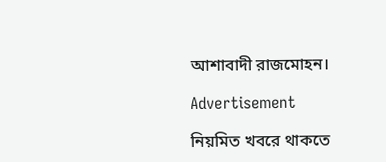আশাবাদী রাজমোহন।

Advertisement

নিয়মিত খবরে থাকতে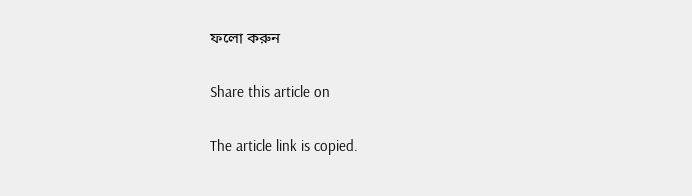ফলো করুন

Share this article on

The article link is copied.